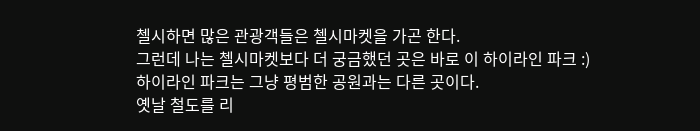첼시하면 많은 관광객들은 첼시마켓을 가곤 한다.
그런데 나는 첼시마켓보다 더 궁금했던 곳은 바로 이 하이라인 파크 :)
하이라인 파크는 그냥 평범한 공원과는 다른 곳이다.
옛날 철도를 리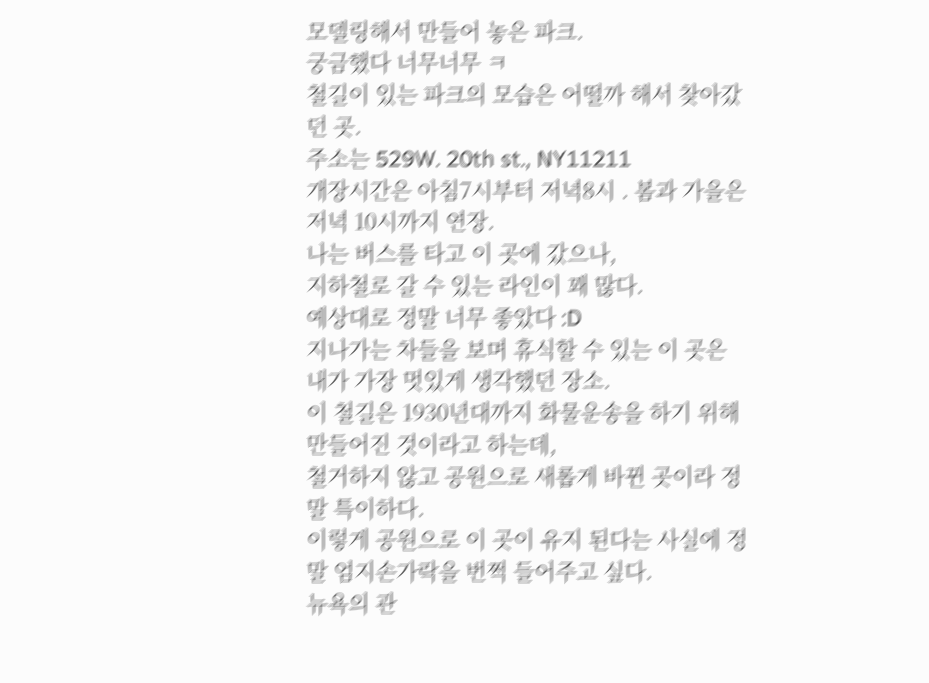모델링해서 만들어 놓은 파크.
궁금했다 너무너무 ㅋ
철길이 있는 파크의 모습은 어떨까 해서 찾아갔던 곳.
주소는 529W. 20th st., NY11211
개장시간은 아침7시부터 저녁8시 . 봄과 가을은 저녁 10시까지 연장.
나는 버스를 타고 이 곳에 갔으나,
지하철로 갈 수 있는 라인이 꽤 많다.
예상대로 정말 너무 좋았다 :D
지나가는 차들을 보며 휴식할 수 있는 이 곳은 내가 가장 멋있게 생각했던 장소.
이 철길은 1930년대까지 화물운송을 하기 위해 만들어진 것이라고 하는데,
철거하지 않고 공원으로 새롭게 바뀐 곳이라 정말 특이하다.
이렇게 공원으로 이 곳이 유지 된다는 사실에 정말 엄지손가락을 번쩍 들어주고 싶다.
뉴욕의 관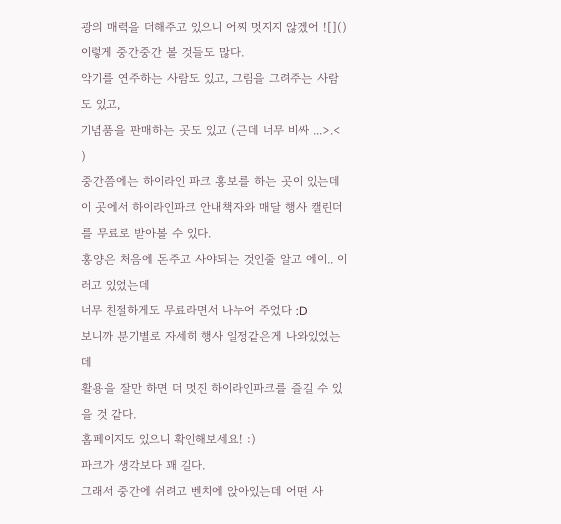광의 매력을 더해주고 있으니 어찌 멋지지 않겠어 ![]()
이렇게 중간중간 볼 것들도 많다.
악기를 연주하는 사람도 있고, 그림을 그려주는 사람도 있고,
기념품을 판매하는 곳도 있고 (근데 너무 비싸 ...>.< )
중간쯤에는 하이라인 파크 홍보를 하는 곳이 있는데
이 곳에서 하이라인파크 안내책자와 매달 행사 캘린더를 무료로 받아볼 수 있다.
홍양은 처음에 돈주고 사야되는 것인줄 알고 에이.. 이러고 있었는데
너무 친절하게도 무료라면서 나누어 주었다 :D
보니까 분기별로 자세히 행사 일정같은게 나와있었는데
활용을 잘만 하면 더 멋진 하이라인파크를 즐길 수 있을 것 같다.
홈페이지도 있으니 확인해보세요! :)
파크가 생각보다 꽤 길다.
그래서 중간에 쉬려고 벤치에 앉아있는데 어떤 사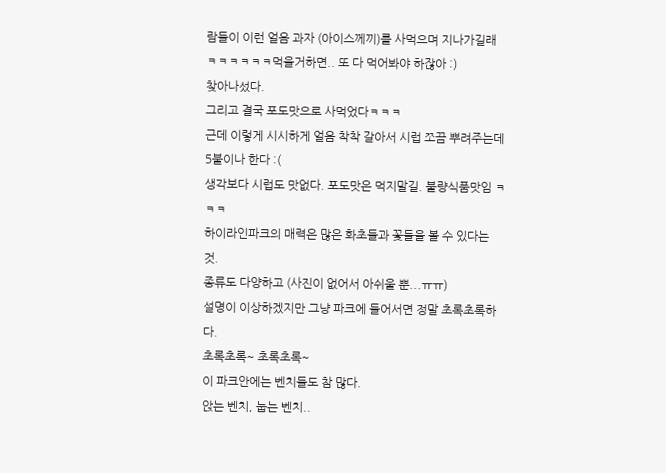람들이 이런 얼음 과자 (아이스께끼)를 사먹으며 지나가길래
ㅋㅋㅋㅋㅋㅋ먹을거하면.. 또 다 먹어봐야 하잖아 :)
찾아나섰다.
그리고 결국 포도맛으로 사먹었다ㅋㅋㅋ
근데 이렇게 시시하게 얼음 착착 갈아서 시럽 쪼끔 뿌려주는데 5불이나 한다 :(
생각보다 시럽도 맛없다. 포도맛은 먹지말길. 불량식품맛임 ㅋㅋㅋ
하이라인파크의 매력은 많은 화초들과 꽃들을 볼 수 있다는 것.
종류도 다양하고 (사진이 없어서 아쉬울 뿐...ㅠㅠ)
설명이 이상하겠지만 그냥 파크에 들어서면 정말 초록초록하다.
초록초록~ 초록초록~
이 파크안에는 벤치들도 참 많다.
앉는 벤치, 눕는 벤치..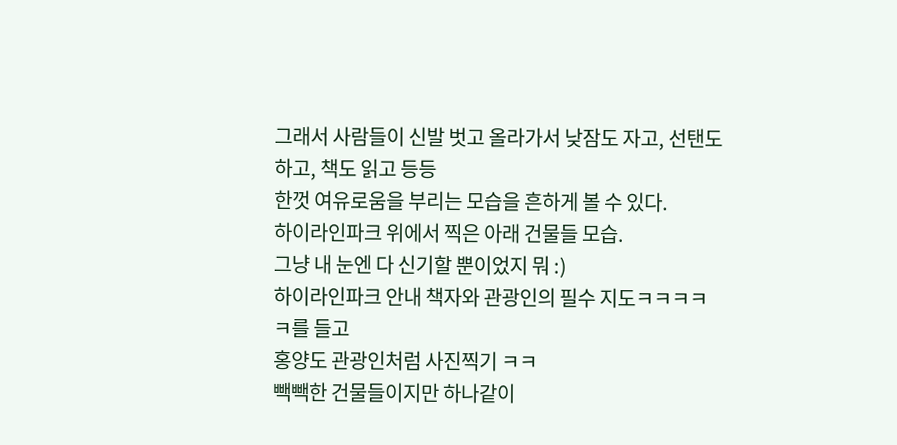그래서 사람들이 신발 벗고 올라가서 낮잠도 자고, 선탠도 하고, 책도 읽고 등등
한껏 여유로움을 부리는 모습을 흔하게 볼 수 있다.
하이라인파크 위에서 찍은 아래 건물들 모습.
그냥 내 눈엔 다 신기할 뿐이었지 뭐 :)
하이라인파크 안내 책자와 관광인의 필수 지도ㅋㅋㅋㅋㅋ를 들고
홍양도 관광인처럼 사진찍기 ㅋㅋ
빽빽한 건물들이지만 하나같이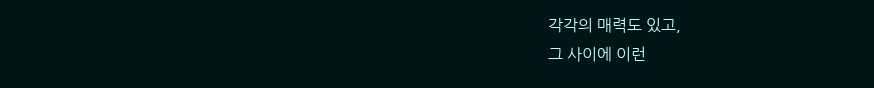각각의 매력도 있고,
그 사이에 이런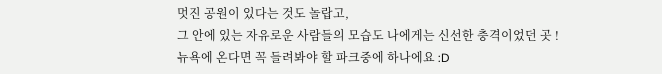멋진 공원이 있다는 것도 놀랍고,
그 안에 있는 자유로운 사람들의 모습도 나에게는 신선한 충격이었던 곳 !
뉴욕에 온다면 꼭 들려봐야 할 파크중에 하나에요 :D